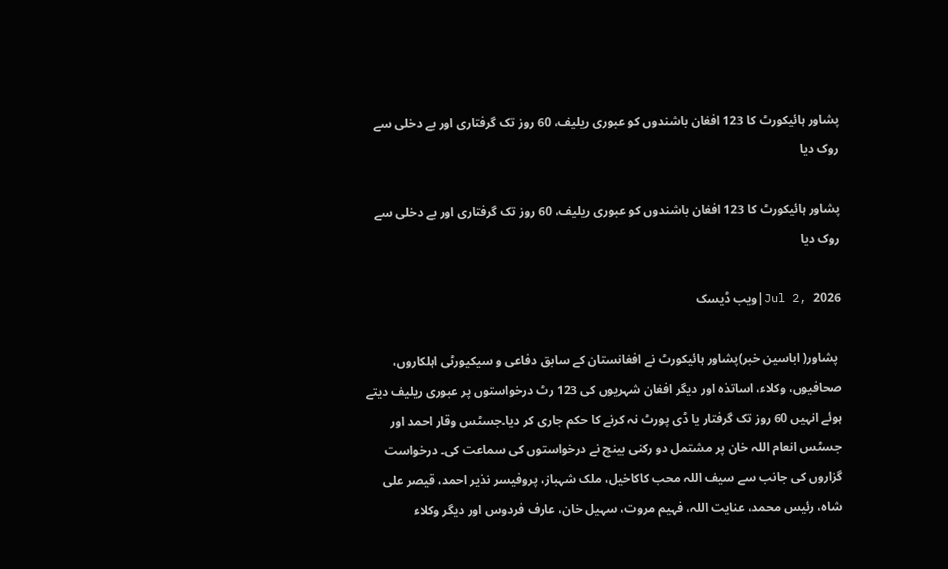پشاور ہائیکورٹ کا 123 افغان باشندوں کو عبوری ریلیف، 60 روز تک گرفتاری اور بے دخلی سے روک دیا

پشاور ہائیکورٹ کا 123 افغان باشندوں کو عبوری ریلیف، 60 روز تک گرفتاری اور بے دخلی سے روک دیا

Jul 2, 2026|ویب ڈیسک

 پشاور( اباسین خبر)پشاور ہائیکورٹ نے افغانستان کے سابق دفاعی و سیکیورٹی اہلکاروں، صحافیوں، وکلاء، اساتذہ اور دیگر افغان شہریوں کی 123 رٹ درخواستوں پر عبوری ریلیف دیتے ہوئے انہیں 60 روز تک گرفتار یا ڈی پورٹ نہ کرنے کا حکم جاری کر دیا۔جسٹس وقار احمد اور جسٹس انعام اللہ خان پر مشتمل دو رکنی بینچ نے درخواستوں کی سماعت کی۔ درخواست گزاروں کی جانب سے سیف اللہ محب کاکاخیل، ملک شہباز، پروفیسر نذیر احمد، قیصر علی شاہ، رئیس محمد، عنایت اللہ، فہیم مروت، سہیل خان، عارف فردوس اور دیگر وکلاء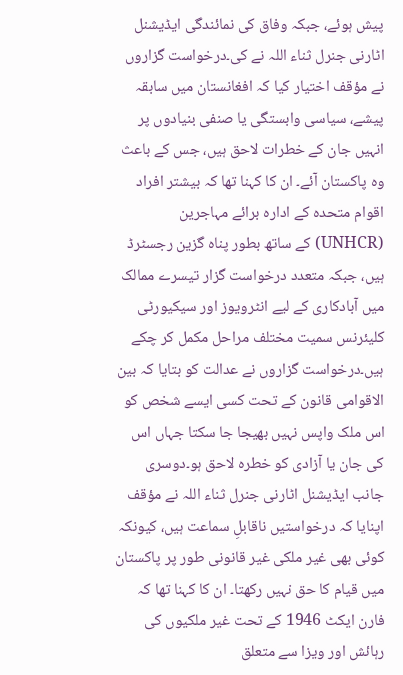پیش ہوئے، جبکہ وفاق کی نمائندگی ایڈیشنل اٹارنی جنرل ثناء اللہ نے کی۔درخواست گزاروں نے مؤقف اختیار کیا کہ افغانستان میں سابقہ پیشے، سیاسی وابستگی یا صنفی بنیادوں پر انہیں جان کے خطرات لاحق ہیں، جس کے باعث وہ پاکستان آئے۔ ان کا کہنا تھا کہ بیشتر افراد اقوام متحدہ کے ادارہ برائے مہاجرین (UNHCR) کے ساتھ بطور پناہ گزین رجسٹرڈ ہیں، جبکہ متعدد درخواست گزار تیسرے ممالک میں آبادکاری کے لیے انٹرویوز اور سیکیورٹی کلیئرنس سمیت مختلف مراحل مکمل کر چکے ہیں۔درخواست گزاروں نے عدالت کو بتایا کہ بین الاقوامی قانون کے تحت کسی ایسے شخص کو اس ملک واپس نہیں بھیجا جا سکتا جہاں اس کی جان یا آزادی کو خطرہ لاحق ہو۔دوسری جانب ایڈیشنل اٹارنی جنرل ثناء اللہ نے مؤقف اپنایا کہ درخواستیں ناقابلِ سماعت ہیں، کیونکہ کوئی بھی غیر ملکی غیر قانونی طور پر پاکستان میں قیام کا حق نہیں رکھتا۔ ان کا کہنا تھا کہ فارن ایکٹ 1946 کے تحت غیر ملکیوں کی رہائش اور ویزا سے متعلق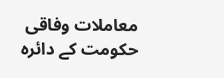معاملات وفاقی حکومت کے دائرہ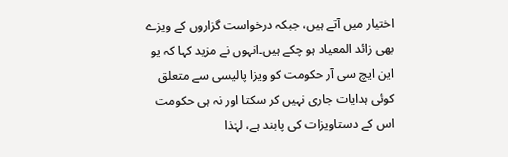اختیار میں آتے ہیں، جبکہ درخواست گزاروں کے ویزے بھی زائد المعیاد ہو چکے ہیں۔انہوں نے مزید کہا کہ یو این ایچ سی آر حکومت کو ویزا پالیسی سے متعلق کوئی ہدایات جاری نہیں کر سکتا اور نہ ہی حکومت اس کے دستاویزات کی پابند ہے، لہٰذا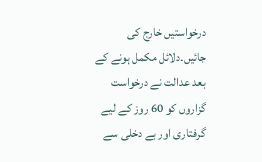درخواستیں خارج کی جائیں۔دلائل مکمل ہونے کے بعد عدالت نے درخواست گزاروں کو 60 روز کے لیے گرفتاری اور بے دخلی سے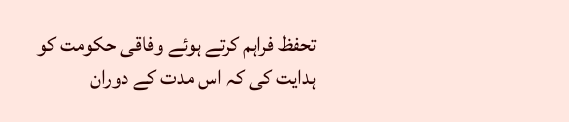تحفظ فراہم کرتے ہوئے وفاقی حکومت کو ہدایت کی کہ اس مدت کے دوران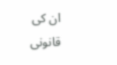ان کی قانونی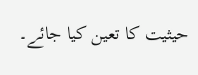حیثیت کا تعین کیا جائے۔